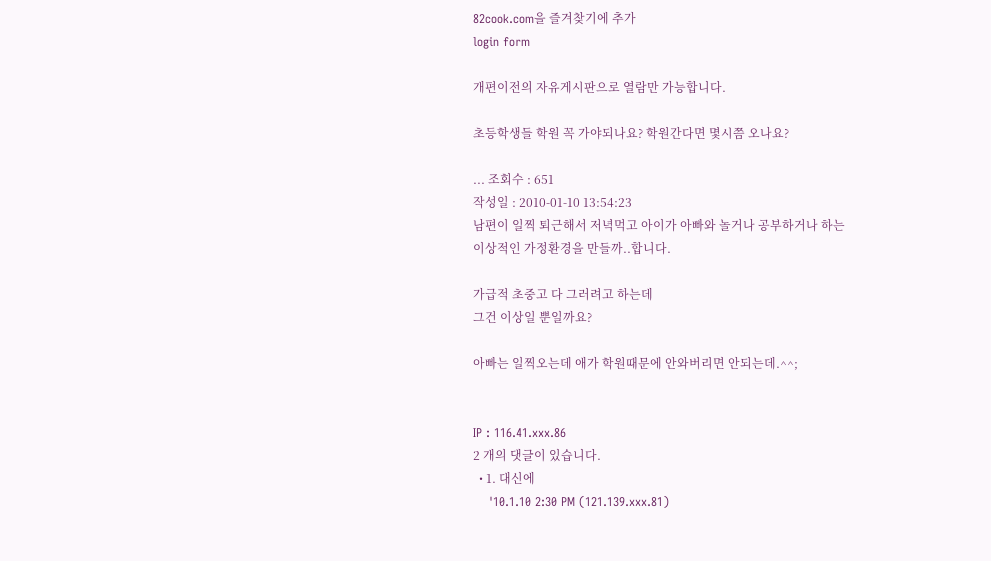82cook.com을 즐겨찾기에 추가
login form

개편이전의 자유게시판으로 열람만 가능합니다.

초등학생들 학원 꼭 가야되나요? 학원간다면 몇시쯤 오나요?

... 조회수 : 651
작성일 : 2010-01-10 13:54:23
남편이 일찍 퇴근해서 저녁먹고 아이가 아빠와 놀거나 공부하거나 하는
이상적인 가정환경을 만들까..합니다.

가급적 초중고 다 그러려고 하는데
그건 이상일 뿐일까요?

아빠는 일찍오는데 애가 학원때문에 안와버리면 안되는데.^^;


IP : 116.41.xxx.86
2 개의 댓글이 있습니다.
  • 1. 대신에
    '10.1.10 2:30 PM (121.139.xxx.81)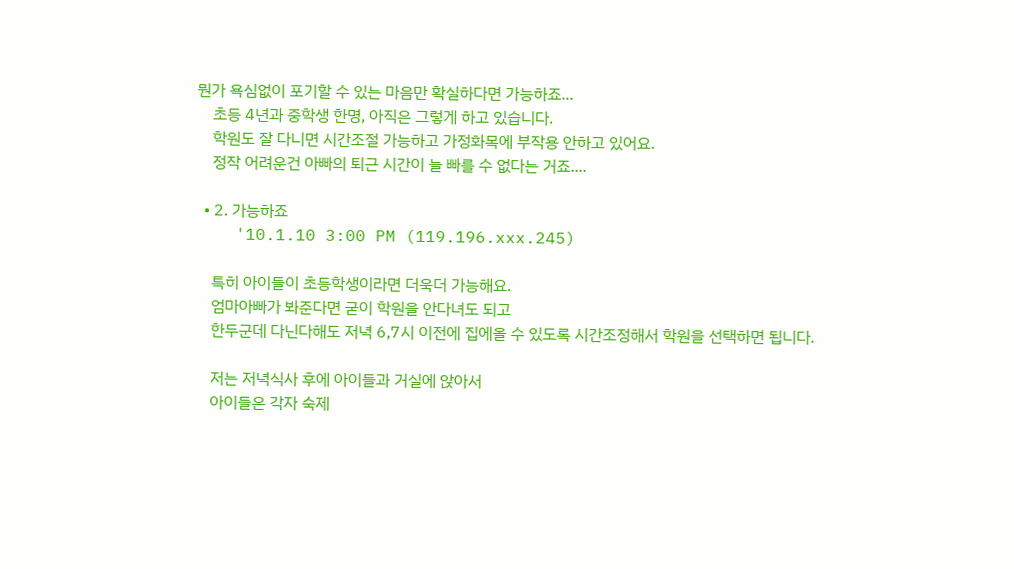뭔가 욕심없이 포기할 수 있는 마음만 확실하다면 가능하죠...
    초등 4년과 중학생 한명, 아직은 그렇게 하고 있습니다.
    학원도 잘 다니면 시간조절 가능하고 가정화목에 부작용 안하고 있어요.
    정작 어려운건 아빠의 퇴근 시간이 늘 빠를 수 없다는 거죠....

  • 2. 가능하죠
    '10.1.10 3:00 PM (119.196.xxx.245)

    특히 아이들이 초등학생이라면 더욱더 가능해요.
    엄마아빠가 봐준다면 굳이 학원을 안다녀도 되고
    한두군데 다닌다해도 저녁 6,7시 이전에 집에올 수 있도록 시간조정해서 학원을 선택하면 됩니다.

    저는 저녁식사 후에 아이들과 거실에 앉아서
    아이들은 각자 숙제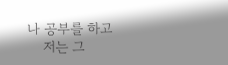나 공부를 하고
    저는 그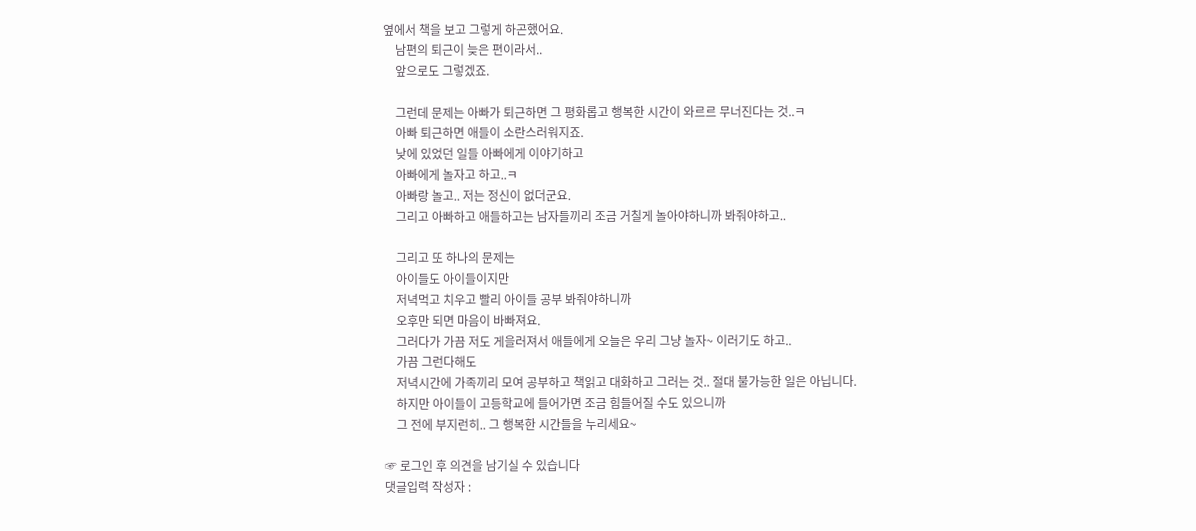옆에서 책을 보고 그렇게 하곤했어요.
    남편의 퇴근이 늦은 편이라서..
    앞으로도 그렇겠죠.

    그런데 문제는 아빠가 퇴근하면 그 평화롭고 행복한 시간이 와르르 무너진다는 것..ㅋ
    아빠 퇴근하면 애들이 소란스러워지죠.
    낮에 있었던 일들 아빠에게 이야기하고
    아빠에게 놀자고 하고..ㅋ
    아빠랑 놀고.. 저는 정신이 없더군요.
    그리고 아빠하고 애들하고는 남자들끼리 조금 거칠게 놀아야하니까 봐줘야하고..

    그리고 또 하나의 문제는
    아이들도 아이들이지만
    저녁먹고 치우고 빨리 아이들 공부 봐줘야하니까
    오후만 되면 마음이 바빠져요.
    그러다가 가끔 저도 게을러져서 애들에게 오늘은 우리 그냥 놀자~ 이러기도 하고..
    가끔 그런다해도
    저녁시간에 가족끼리 모여 공부하고 책읽고 대화하고 그러는 것.. 절대 불가능한 일은 아닙니다.
    하지만 아이들이 고등학교에 들어가면 조금 힘들어질 수도 있으니까
    그 전에 부지런히.. 그 행복한 시간들을 누리세요~

☞ 로그인 후 의견을 남기실 수 있습니다
댓글입력 작성자 :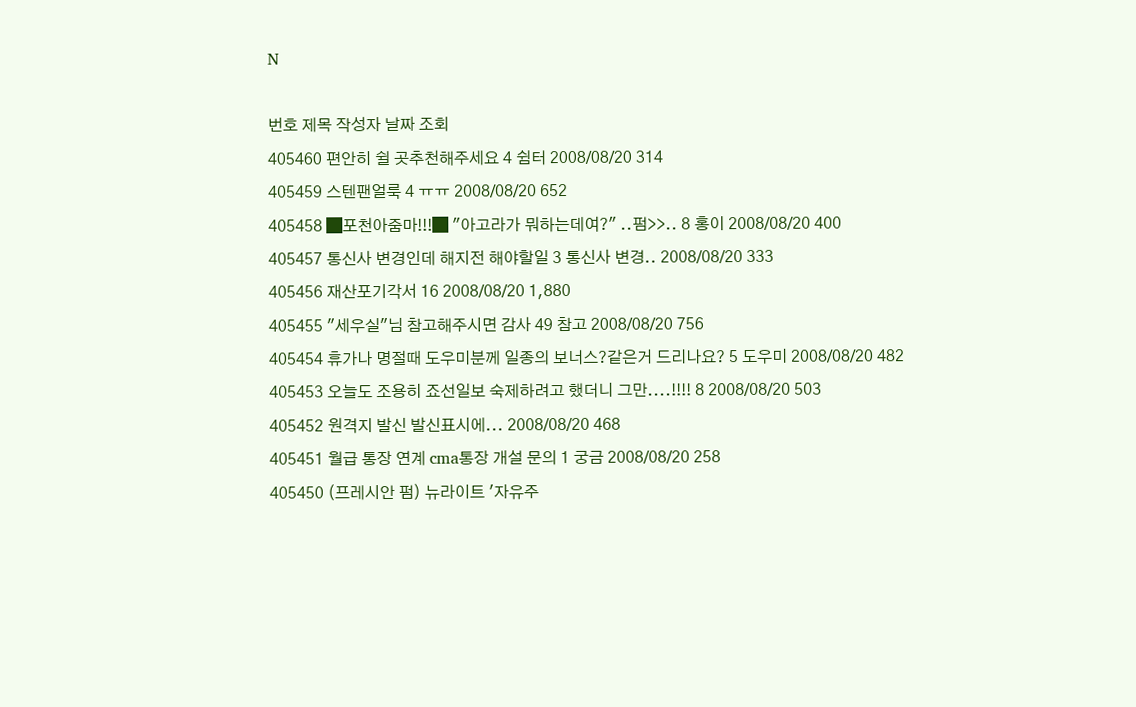N

번호 제목 작성자 날짜 조회
405460 편안히 쉴 곳추천해주세요 4 쉼터 2008/08/20 314
405459 스텐팬얼룩 4 ㅠㅠ 2008/08/20 652
405458 █포천아줌마!!!█ "아고라가 뭐하는데여?" ..펌>>.. 8 홍이 2008/08/20 400
405457 통신사 변경인데 해지전 해야할일 3 통신사 변경.. 2008/08/20 333
405456 재산포기각서 16 2008/08/20 1,880
405455 "세우실"님 참고해주시면 감사 49 참고 2008/08/20 756
405454 휴가나 명절때 도우미분께 일종의 보너스?같은거 드리나요? 5 도우미 2008/08/20 482
405453 오늘도 조용히 죠선일보 숙제하려고 했더니 그만....!!!! 8 2008/08/20 503
405452 원격지 발신 발신표시에... 2008/08/20 468
405451 월급 통장 연계 cma통장 개설 문의 1 궁금 2008/08/20 258
405450 (프레시안 펌) 뉴라이트 '자유주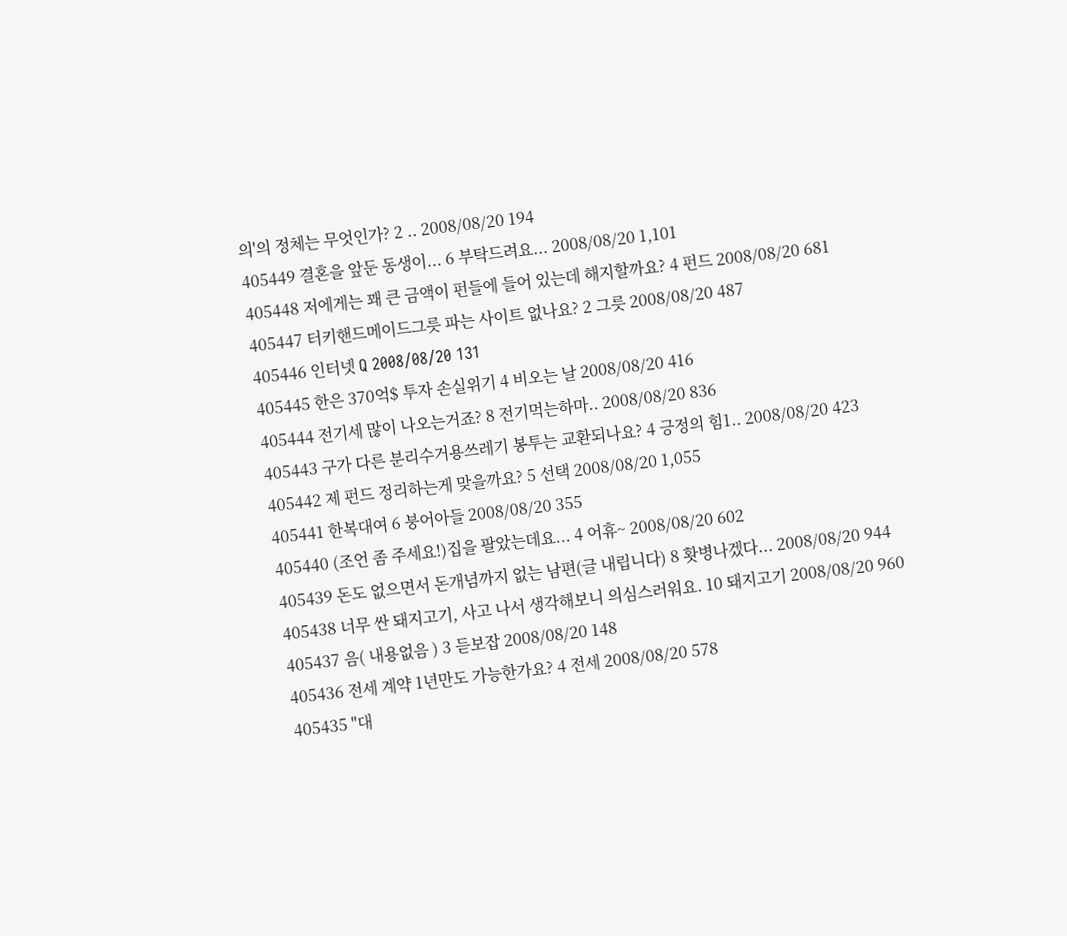의'의 정체는 무엇인가? 2 .. 2008/08/20 194
405449 결혼을 앞둔 동생이... 6 부탁드려요... 2008/08/20 1,101
405448 저에게는 꽤 큰 금액이 펀들에 들어 있는데 해지할까요? 4 펀드 2008/08/20 681
405447 터키핸드메이드그릇 파는 사이트 없나요? 2 그릇 2008/08/20 487
405446 인터넷 Q 2008/08/20 131
405445 한은 370억$ 투자 손실위기 4 비오는 날 2008/08/20 416
405444 전기세 많이 나오는거죠? 8 전기먹는하마.. 2008/08/20 836
405443 구가 다른 분리수거용쓰레기 봉투는 교환되나요? 4 긍정의 힘1.. 2008/08/20 423
405442 제 펀드 정리하는게 맞을까요? 5 선택 2008/08/20 1,055
405441 한복대여 6 붕어아들 2008/08/20 355
405440 (조언 좀 주세요!)집을 팔았는데요... 4 어휴~ 2008/08/20 602
405439 돈도 없으면서 돈개념까지 없는 남편(글 내립니다) 8 홧병나겠다... 2008/08/20 944
405438 너무 싼 돼지고기, 사고 나서 생각해보니 의심스러워요. 10 돼지고기 2008/08/20 960
405437 음( 내용없음 ) 3 듣보잡 2008/08/20 148
405436 전세 계약 1년만도 가능한가요? 4 전세 2008/08/20 578
405435 "대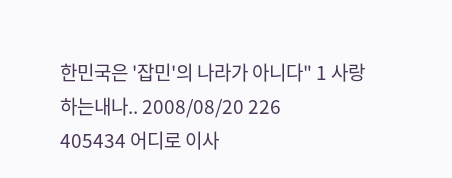한민국은 '잡민'의 나라가 아니다" 1 사랑하는내나.. 2008/08/20 226
405434 어디로 이사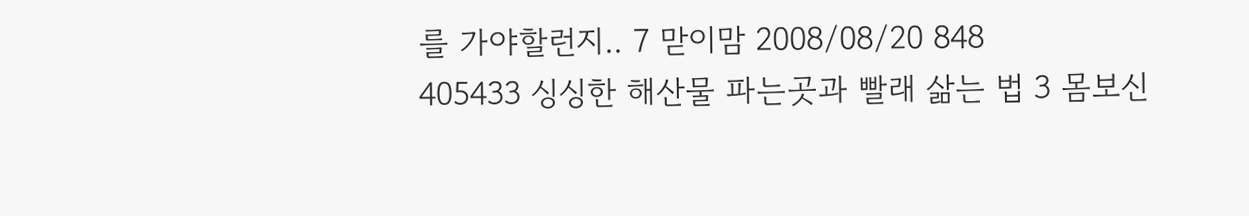를 가야할런지.. 7 맏이맘 2008/08/20 848
405433 싱싱한 해산물 파는곳과 빨래 삶는 법 3 몸보신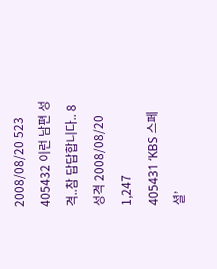2008/08/20 523
405432 이런 남편 성격..참 답답합니다.. 8 성격 2008/08/20 1,247
405431 ‘KBS 스페셜’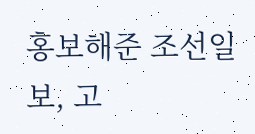홍보해준 조선일보, 고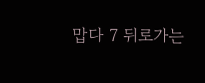맙다 7 뒤로가는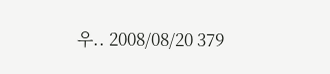우.. 2008/08/20 379